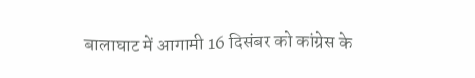बालाघाट में आगामी 16 दिसंबर को कांग्रेस के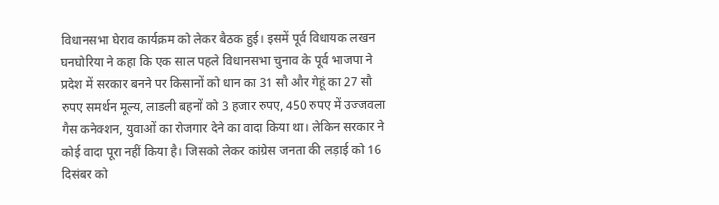विधानसभा घेराव कार्यक्रम को लेकर बैठक हुई। इसमें पूर्व विधायक लखन घनघोरिया ने कहा कि एक साल पहले विधानसभा चुनाव के पूर्व भाजपा ने प्रदेश में सरकार बनने पर किसानों को धान का 31 सौ और गेहूं का 27 सौ रुपए समर्थन मूल्य, लाडली बहनों को 3 हजार रुपए, 450 रुपए में उज्जवला गैस कनेक्शन, युवाओं का रोजगार देने का वादा किया था। लेकिन सरकार ने कोई वादा पूरा नहीं किया है। जिसको लेकर कांग्रेस जनता की लड़ाई को 16 दिसंबर को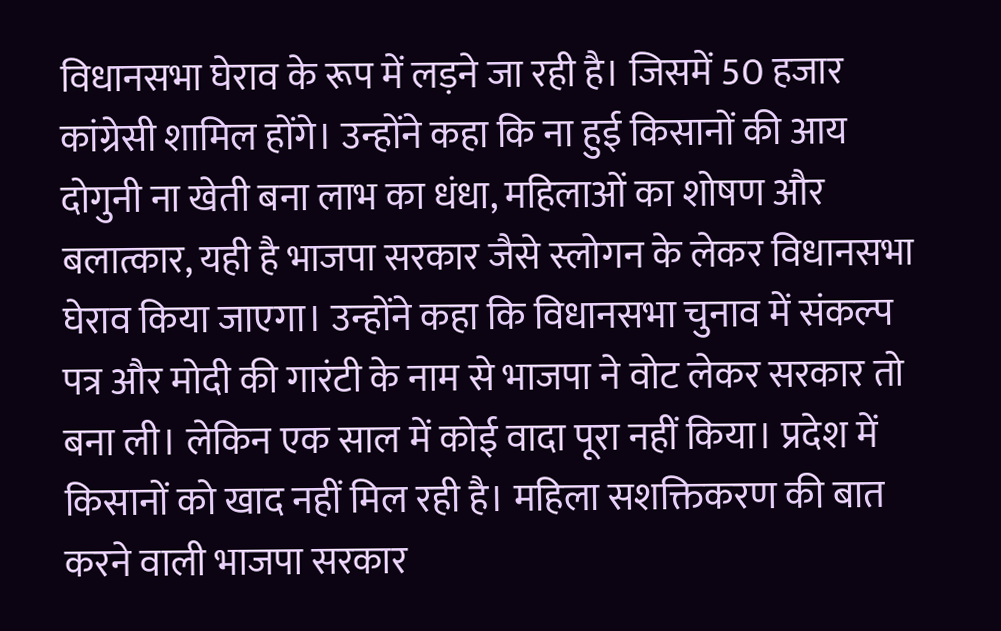विधानसभा घेराव के रूप में लड़ने जा रही है। जिसमें 50 हजार कांग्रेसी शामिल होंगे। उन्होंने कहा कि ना हुई किसानों की आय दोगुनी ना खेती बना लाभ का धंधा, महिलाओं का शोषण और बलात्कार, यही है भाजपा सरकार जैसे स्लोगन के लेकर विधानसभा घेराव किया जाएगा। उन्होंने कहा कि विधानसभा चुनाव में संकल्प पत्र और मोदी की गारंटी के नाम से भाजपा ने वोट लेकर सरकार तो बना ली। लेकिन एक साल में कोई वादा पूरा नहीं किया। प्रदेश में किसानों को खाद नहीं मिल रही है। महिला सशक्तिकरण की बात करने वाली भाजपा सरकार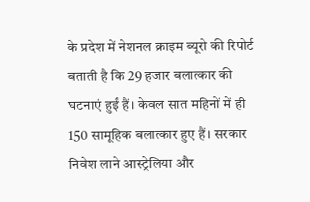के प्रदेश में नेशनल क्राइम ब्यूरो की रिपोर्ट बताती है कि 29 हजार बलात्कार की घटनाएं हुईं हैं। केवल सात महिनों में ही 150 सामूहिक बलात्कार हुए हैं। सरकार निवेश लाने आस्ट्रेलिया और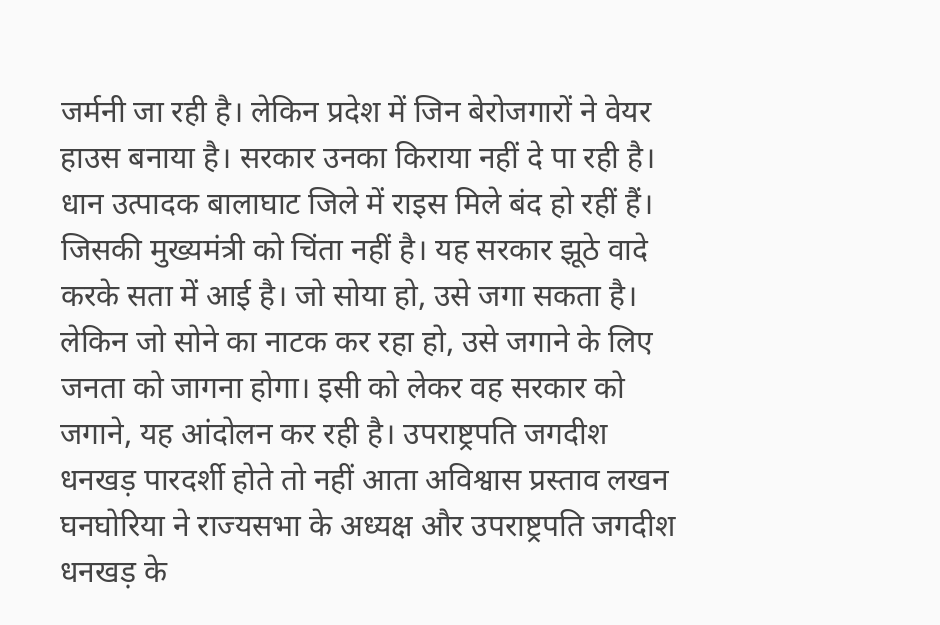जर्मनी जा रही है। लेकिन प्रदेश में जिन बेरोजगारों ने वेयर हाउस बनाया है। सरकार उनका किराया नहीं दे पा रही है। धान उत्पादक बालाघाट जिले में राइस मिले बंद हो रहीं हैं। जिसकी मुख्यमंत्री को चिंता नहीं है। यह सरकार झूठे वादे करके सता में आई है। जो सोया हो, उसे जगा सकता है। लेकिन जो सोने का नाटक कर रहा हो, उसे जगाने के लिए जनता को जागना होगा। इसी को लेकर वह सरकार को जगाने, यह आंदोलन कर रही है। उपराष्ट्रपति जगदीश धनखड़ पारदर्शी होते तो नहीं आता अविश्वास प्रस्ताव लखन घनघोरिया ने राज्यसभा के अध्यक्ष और उपराष्ट्रपति जगदीश धनखड़ के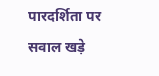पारदर्शिता पर सवाल खड़े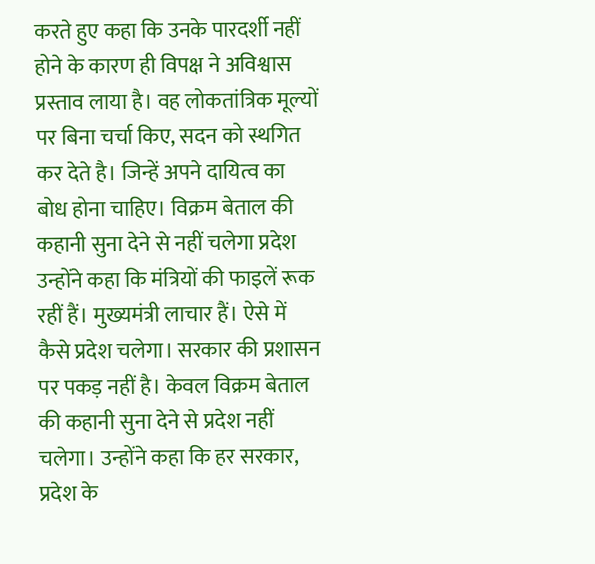करते हुए कहा कि उनके पारदर्शी नहीं होने के कारण ही विपक्ष ने अविश्वास प्रस्ताव लाया है। वह लोकतांत्रिक मूल्यों पर बिना चर्चा किए, सदन को स्थगित कर देते है। जिन्हें अपने दायित्व का बोध होना चाहिए। विक्रम बेताल की कहानी सुना देने से नहीं चलेगा प्रदेश उन्होंने कहा कि मंत्रियों की फाइलें रूक रहीं हैं। मुख्यमंत्री लाचार हैं। ऐसे में कैसे प्रदेश चलेगा। सरकार की प्रशासन पर पकड़ नहीं है। केवल विक्रम बेताल की कहानी सुना देने से प्रदेश नहीं चलेगा। उन्होंने कहा कि हर सरकार, प्रदेश के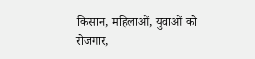किसान, महिलाओं, युवाओं को रोजगार,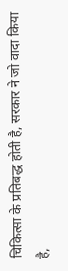चिकित्सा के प्रतिबद्ध होती है, सरकार ने जो वादा किया है,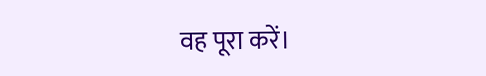वह पूरा करें।